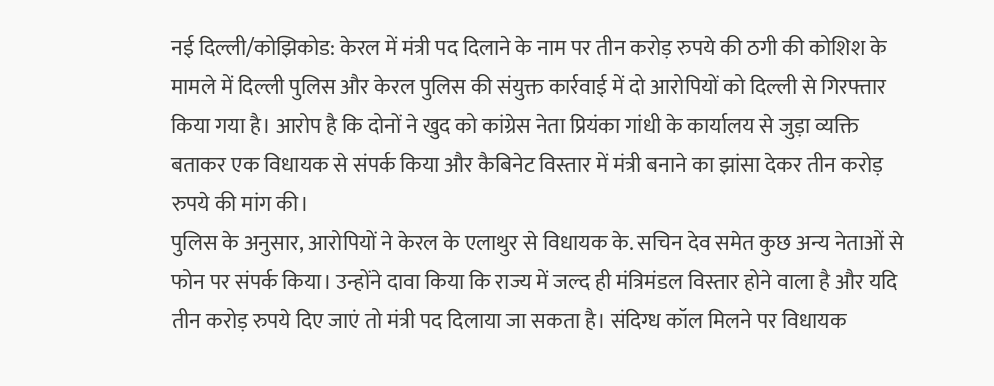नई दिल्ली/कोझिकोड: केरल में मंत्री पद दिलाने के नाम पर तीन करोड़ रुपये की ठगी की कोशिश के मामले में दिल्ली पुलिस और केरल पुलिस की संयुक्त कार्रवाई में दो आरोपियों को दिल्ली से गिरफ्तार किया गया है। आरोप है कि दोनों ने खुद को कांग्रेस नेता प्रियंका गांधी के कार्यालय से जुड़ा व्यक्ति बताकर एक विधायक से संपर्क किया और कैबिनेट विस्तार में मंत्री बनाने का झांसा देकर तीन करोड़ रुपये की मांग की।
पुलिस के अनुसार, आरोपियों ने केरल के एलाथुर से विधायक के. सचिन देव समेत कुछ अन्य नेताओं से फोन पर संपर्क किया। उन्होंने दावा किया कि राज्य में जल्द ही मंत्रिमंडल विस्तार होने वाला है और यदि तीन करोड़ रुपये दिए जाएं तो मंत्री पद दिलाया जा सकता है। संदिग्ध कॉल मिलने पर विधायक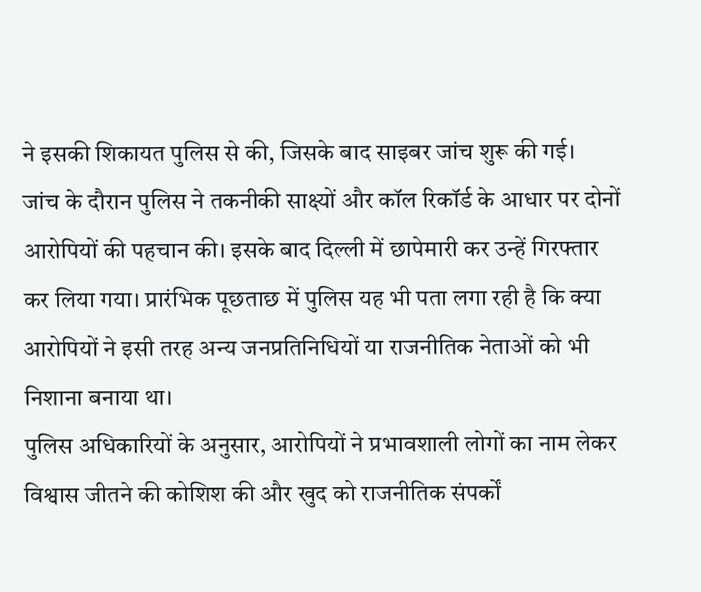ने इसकी शिकायत पुलिस से की, जिसके बाद साइबर जांच शुरू की गई।
जांच के दौरान पुलिस ने तकनीकी साक्ष्यों और कॉल रिकॉर्ड के आधार पर दोनों आरोपियों की पहचान की। इसके बाद दिल्ली में छापेमारी कर उन्हें गिरफ्तार कर लिया गया। प्रारंभिक पूछताछ में पुलिस यह भी पता लगा रही है कि क्या आरोपियों ने इसी तरह अन्य जनप्रतिनिधियों या राजनीतिक नेताओं को भी निशाना बनाया था।
पुलिस अधिकारियों के अनुसार, आरोपियों ने प्रभावशाली लोगों का नाम लेकर विश्वास जीतने की कोशिश की और खुद को राजनीतिक संपर्कों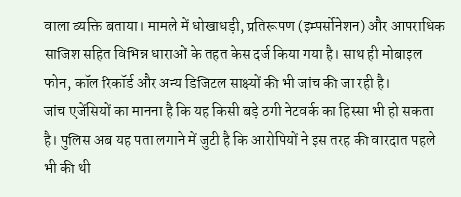वाला व्यक्ति बताया। मामले में धोखाधड़ी, प्रतिरूपण (इम्पर्सोनेशन) और आपराधिक साजिश सहित विभिन्न धाराओं के तहत केस दर्ज किया गया है। साथ ही मोबाइल फोन, कॉल रिकॉर्ड और अन्य डिजिटल साक्ष्यों की भी जांच की जा रही है।
जांच एजेंसियों का मानना है कि यह किसी बड़े ठगी नेटवर्क का हिस्सा भी हो सकता है। पुलिस अब यह पता लगाने में जुटी है कि आरोपियों ने इस तरह की वारदात पहले भी की थी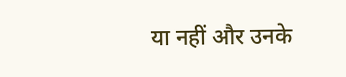या नहीं और उनके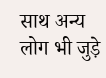साथ अन्य लोग भी जुड़े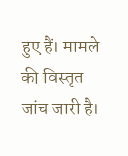हुए हैं। मामले की विस्तृत जांच जारी है।